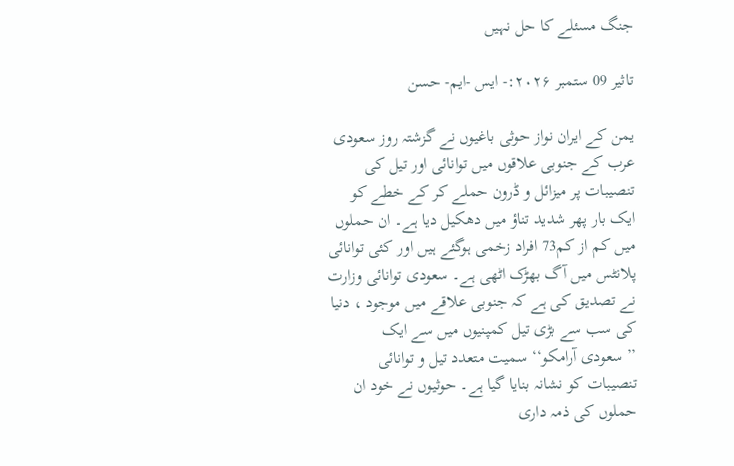جنگ مسئلے کا حل نہیں

تاثیر 09 ستمبر ۲۰۲۶:- ایس -ایم- حسن

یمن کے ایران نواز حوثی باغیوں نے گزشتہ روز سعودی عرب کے جنوبی علاقوں میں توانائی اور تیل کی تنصیبات پر میزائل و ڈرون حملے کر کے خطے کو ایک بار پھر شدید تناؤ میں دھکیل دیا ہے۔ ان حملوں میں کم از کم73 افراد زخمی ہوگئے ہیں اور کئی توانائی پلانٹس میں آگ بھڑک اٹھی ہے۔ سعودی توانائی وزارت نے تصدیق کی ہے کہ جنوبی علاقے میں موجود ، دنیا کی سب سے بڑی تیل کمپنیوں میں سے ایک ’’سعودی آرامکو‘‘ سمیت متعدد تیل و توانائی تنصیبات کو نشانہ بنایا گیا ہے۔ حوثیوں نے خود ان حملوں کی ذمہ داری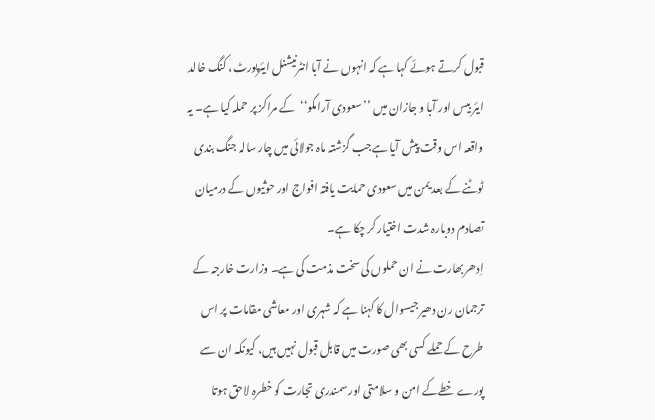قبول کرتے ہوئے کہا ہے کہ انہوں نے آبا انٹرنیشنل ایئرپورٹ، کنگ خالد ایئر بیس اور آبا و جازان میں ’’سعودی آرامکو‘‘  کے مراکز پر حملہ کیا ہے۔ یہ واقعہ اس وقت پیش آیا ہےجب گزشتہ ماہ جولائی میں چار سالہ جنگ بندی ٹوٹنے کے بعد یمن میں سعودی حمایت یافتہ افواج اور حوثیوں کے درمیان تصادم دوبارہ شدت اختیار کر چکا ہے۔
اِدھربھارت نے ان حملوں کی سخت مذمت کی ہے۔ وزارت خارجہ کے ترجمان رن دھیر جیسوال کا کہنا ہے کہ شہری اور معاشی مقامات پر اس طرح کے حملے کسی بھی صورت میں قابل قبول نہیں ہیں، کیونکہ ان سے پورے خطےکے امن و سلامتی اور سمندری تجارت کو خطرہ لاحق ہوتا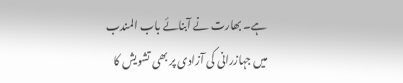ہے۔ بھارت نے آبنائے باب المندب میں جہازرانی کی آزادی پر بھی تشویش کا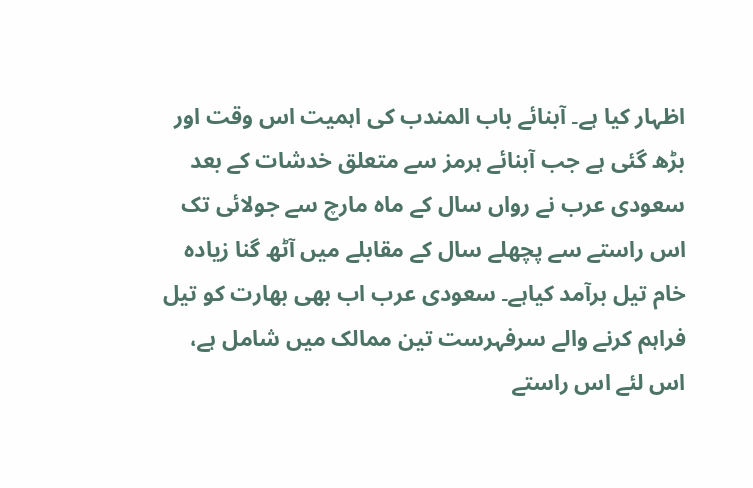اظہار کیا ہے۔ آبنائے باب المندب کی اہمیت اس وقت اور بڑھ گئی ہے جب آبنائے ہرمز سے متعلق خدشات کے بعد سعودی عرب نے رواں سال کے ماہ مارچ سے جولائی تک اس راستے سے پچھلے سال کے مقابلے میں آٹھ گنا زیادہ خام تیل برآمد کیاہے۔ سعودی عرب اب بھی بھارت کو تیل فراہم کرنے والے سرفہرست تین ممالک میں شامل ہے، اس لئے اس راستے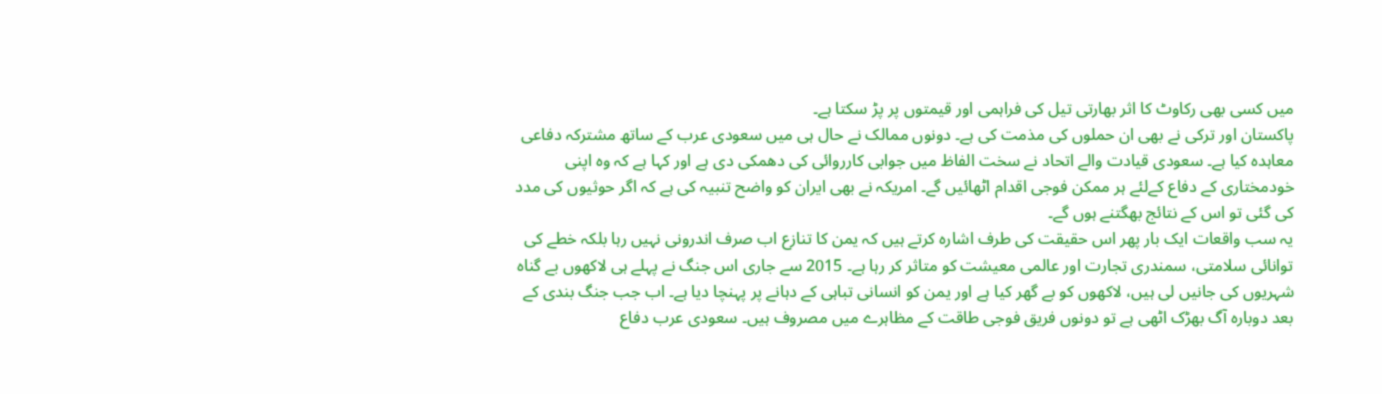میں کسی بھی رکاوٹ کا اثر بھارتی تیل کی فراہمی اور قیمتوں پر پڑ سکتا ہے۔
پاکستان اور ترکی نے بھی ان حملوں کی مذمت کی ہے۔ دونوں ممالک نے حال ہی میں سعودی عرب کے ساتھ مشترکہ دفاعی معاہدہ کیا ہے۔ سعودی قیادت والے اتحاد نے سخت الفاظ میں جوابی کارروائی کی دھمکی دی ہے اور کہا ہے کہ وہ اپنی خودمختاری کے دفاع کےلئے ہر ممکن فوجی اقدام اٹھائیں گے۔ امریکہ نے بھی ایران کو واضح تنبیہ کی ہے کہ اگر حوثیوں کی مدد کی گئی تو اس کے نتائج بھگتنے ہوں گے۔
یہ سب واقعات ایک بار پھر اس حقیقت کی طرف اشارہ کرتے ہیں کہ یمن کا تنازع اب صرف اندرونی نہیں رہا بلکہ خطے کی توانائی سلامتی، سمندری تجارت اور عالمی معیشت کو متاثر کر رہا ہے۔ 2015 سے جاری اس جنگ نے پہلے ہی لاکھوں بے گناہ شہریوں کی جانیں لی ہیں، لاکھوں کو بے گھر کیا ہے اور یمن کو انسانی تباہی کے دہانے پر پہنچا دیا ہے۔ اب جب جنگ بندی کے بعد دوبارہ آگ بھڑک اٹھی ہے تو دونوں فریق فوجی طاقت کے مظاہرے میں مصروف ہیں۔ سعودی عرب دفاع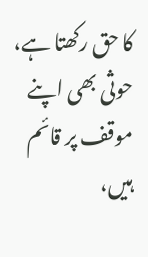کا حق رکھتا ہے، حوثی بھی اپنے موقف پر قائم ہیں،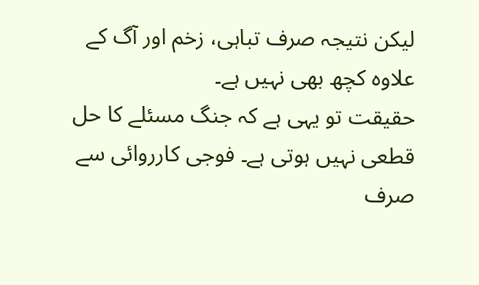لیکن نتیجہ صرف تباہی، زخم اور آگ کے علاوہ کچھ بھی نہیں ہے۔
حقیقت تو یہی ہے کہ جنگ مسئلے کا حل قطعی نہیں ہوتی ہے۔ فوجی کارروائی سے صرف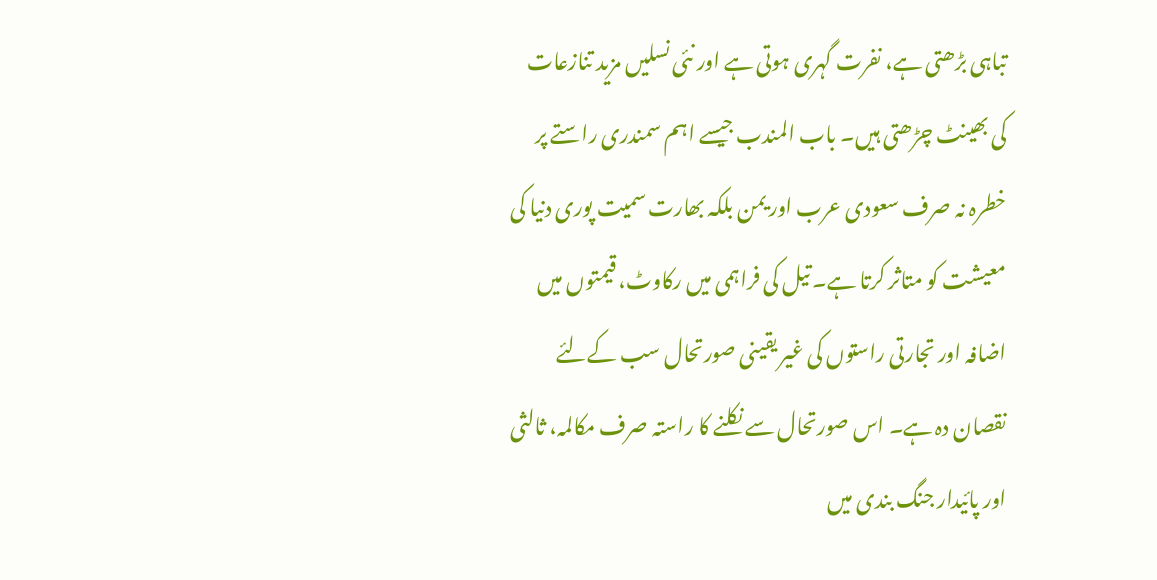تباہی بڑھتی ہے، نفرت گہری ہوتی ہے اور نئی نسلیں مزید تنازعات کی بھینٹ چڑھتی ہیں۔ باب المندب جیسے اہم سمندری راستے پر خطرہ نہ صرف سعودی عرب اور یمن بلکہ بھارت سمیت پوری دنیا کی معیشت کو متاثر کرتا ہے۔ تیل کی فراہمی میں رکاوٹ، قیمتوں میں اضافہ اور تجارتی راستوں کی غیر یقینی صورتحال سب کےلئے نقصان دہ ہے۔ اس صورتحال سے نکلنے کا راستہ صرف مکالمہ، ثالثی اور پائیدار جنگ بندی میں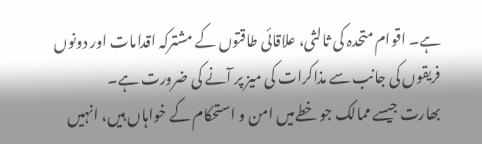ہے۔ اقوام متحدہ کی ثالثی، علاقائی طاقتوں کے مشترکہ اقدامات اور دونوں فریقوں کی جانب سے مذاکرات کی میز پر آنے کی ضرورت ہے۔
بھارت جیسے ممالک جو خطےمیں امن و استحکام کے خواہاں ہیں، انہیں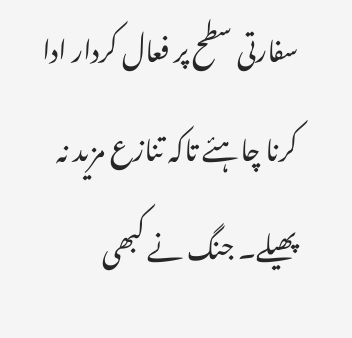سفارتی سطح پر فعال کردار ادا کرنا چاہئے تاکہ تنازع مزید نہ پھیلے۔ جنگ نے کبھی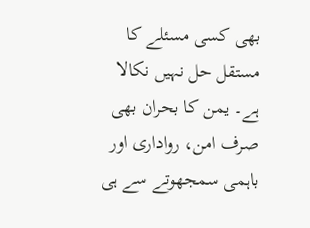بھی کسی مسئلے کا مستقل حل نہیں نکالا ہے۔ یمن کا بحران بھی صرف امن، رواداری اور باہمی سمجھوتے سے ہی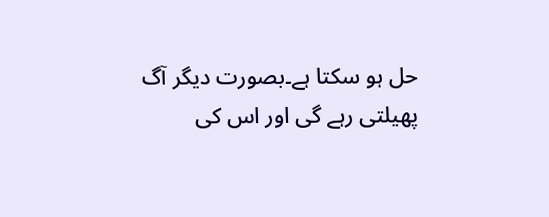حل ہو سکتا ہے۔بصورت دیگر آگ پھیلتی رہے گی اور اس کی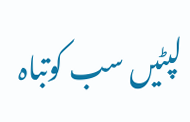لپٹیں سب کوتباہ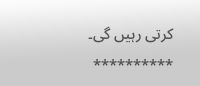کرتی رہیں گی۔
**********